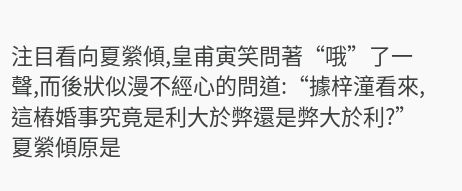注目看向夏縈傾,皇甫寅笑問著“哦”了一聲,而後狀似漫不經心的問道:“據梓潼看來,這樁婚事究竟是利大於弊還是弊大於利?”
夏縈傾原是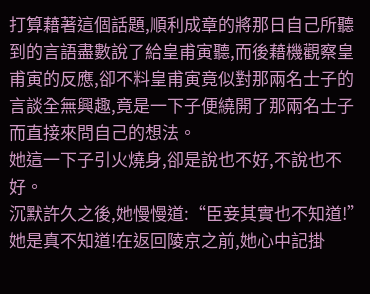打算藉著這個話題,順利成章的將那日自己所聽到的言語盡數說了給皇甫寅聽,而後藉機觀察皇甫寅的反應,卻不料皇甫寅竟似對那兩名士子的言談全無興趣,竟是一下子便繞開了那兩名士子而直接來問自己的想法。
她這一下子引火燒身,卻是說也不好,不說也不好。
沉默許久之後,她慢慢道:“臣妾其實也不知道!”她是真不知道!在返回陵京之前,她心中記掛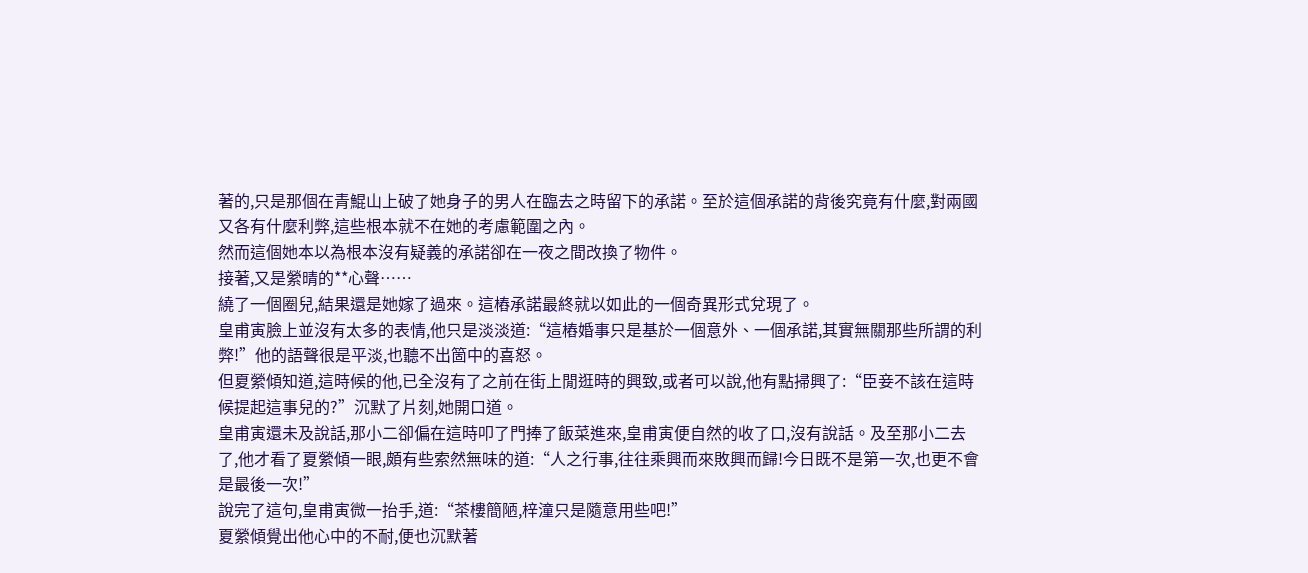著的,只是那個在青鯤山上破了她身子的男人在臨去之時留下的承諾。至於這個承諾的背後究竟有什麼,對兩國又各有什麼利弊,這些根本就不在她的考慮範圍之內。
然而這個她本以為根本沒有疑義的承諾卻在一夜之間改換了物件。
接著,又是縈晴的**心聲……
繞了一個圈兒,結果還是她嫁了過來。這樁承諾最終就以如此的一個奇異形式兌現了。
皇甫寅臉上並沒有太多的表情,他只是淡淡道:“這樁婚事只是基於一個意外、一個承諾,其實無關那些所謂的利弊!”他的語聲很是平淡,也聽不出箇中的喜怒。
但夏縈傾知道,這時候的他,已全沒有了之前在街上閒逛時的興致,或者可以說,他有點掃興了:“臣妾不該在這時候提起這事兒的?”沉默了片刻,她開口道。
皇甫寅還未及說話,那小二卻偏在這時叩了門捧了飯菜進來,皇甫寅便自然的收了口,沒有說話。及至那小二去了,他才看了夏縈傾一眼,頗有些索然無味的道:“人之行事,往往乘興而來敗興而歸!今日既不是第一次,也更不會是最後一次!”
說完了這句,皇甫寅微一抬手,道:“茶樓簡陋,梓潼只是隨意用些吧!”
夏縈傾覺出他心中的不耐,便也沉默著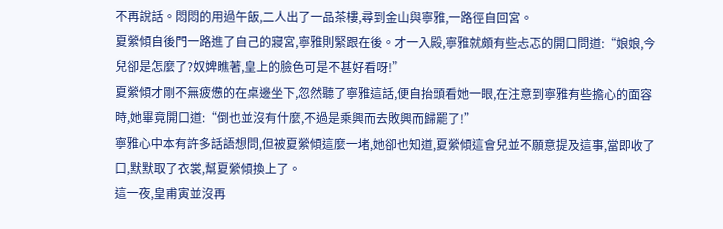不再說話。悶悶的用過午飯,二人出了一品茶樓,尋到金山與寧雅,一路徑自回宮。
夏縈傾自後門一路進了自己的寢宮,寧雅則緊跟在後。才一入殿,寧雅就頗有些忐忑的開口問道:“娘娘,今兒卻是怎麼了?奴婢瞧著,皇上的臉色可是不甚好看呀!”
夏縈傾才剛不無疲憊的在桌邊坐下,忽然聽了寧雅這話,便自抬頭看她一眼,在注意到寧雅有些擔心的面容時,她畢竟開口道:“倒也並沒有什麼,不過是乘興而去敗興而歸罷了!”
寧雅心中本有許多話語想問,但被夏縈傾這麼一堵,她卻也知道,夏縈傾這會兒並不願意提及這事,當即收了口,默默取了衣裳,幫夏縈傾換上了。
這一夜,皇甫寅並沒再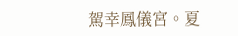駕幸鳳儀宮。夏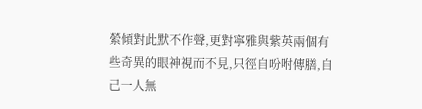縈傾對此默不作聲,更對寧雅與紫英兩個有些奇異的眼神視而不見,只徑自吩咐傳膳,自己一人無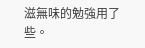滋無味的勉強用了些。